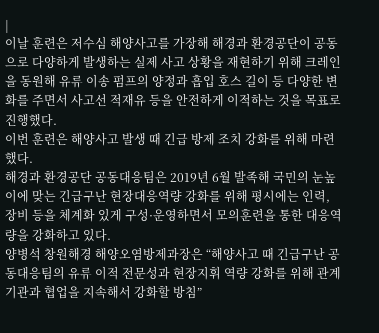|
이날 훈련은 저수심 해양사고를 가장해 해경과 환경공단이 공동으로 다양하게 발생하는 실제 사고 상황을 재현하기 위해 크레인을 동원해 유류 이송 펌프의 양정과 흡입 호스 길이 등 다양한 변화를 주면서 사고선 적재유 등을 안전하게 이적하는 것을 목표로 진행했다.
이번 훈련은 해양사고 발생 때 긴급 방제 조치 강화를 위해 마련했다.
해경과 환경공단 공동대응팀은 2019년 6월 발족해 국민의 눈높이에 맞는 긴급구난 현장대응역량 강화를 위해 평시에는 인력, 장비 등을 체계화 있게 구성·운영하면서 모의훈련을 통한 대응역량을 강화하고 있다.
양병석 창원해경 해양오염방제과장은 “해양사고 때 긴급구난 공동대응팀의 유류 이적 전문성과 현장지휘 역량 강화를 위해 관계기관과 협업을 지속해서 강화할 방침”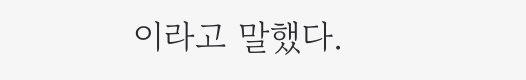이라고 말했다.